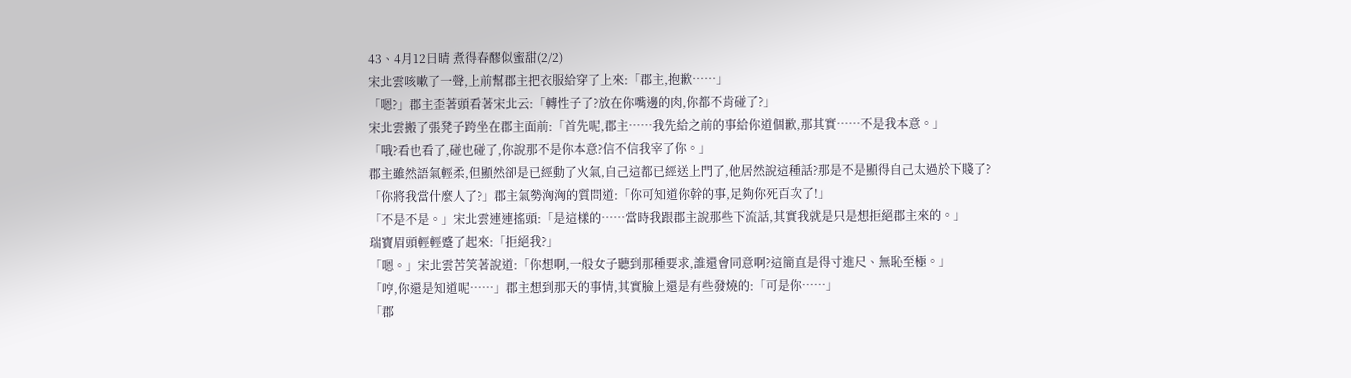43、4月12日晴 煮得春醪似蜜甜(2/2)
宋北雲咳嗽了一聲,上前幫郡主把衣服給穿了上來:「郡主,抱歉……」
「嗯?」郡主歪著頭看著宋北云:「轉性子了?放在你嘴邊的肉,你都不肯碰了?」
宋北雲搬了張凳子跨坐在郡主面前:「首先呢,郡主……我先給之前的事給你道個歉,那其實……不是我本意。」
「哦?看也看了,碰也碰了,你說那不是你本意?信不信我宰了你。」
郡主雖然語氣輕柔,但顯然卻是已經動了火氣,自己這都已經送上門了,他居然說這種話?那是不是顯得自己太過於下賤了?
「你將我當什麼人了?」郡主氣勢洶洶的質問道:「你可知道你幹的事,足夠你死百次了!」
「不是不是。」宋北雲連連搖頭:「是這樣的……當時我跟郡主說那些下流話,其實我就是只是想拒絕郡主來的。」
瑞寶眉頭輕輕蹙了起來:「拒絕我?」
「嗯。」宋北雲苦笑著說道:「你想啊,一般女子聽到那種要求,誰還會同意啊?這簡直是得寸進尺、無恥至極。」
「哼,你還是知道呢……」郡主想到那天的事情,其實臉上還是有些發燒的:「可是你……」
「郡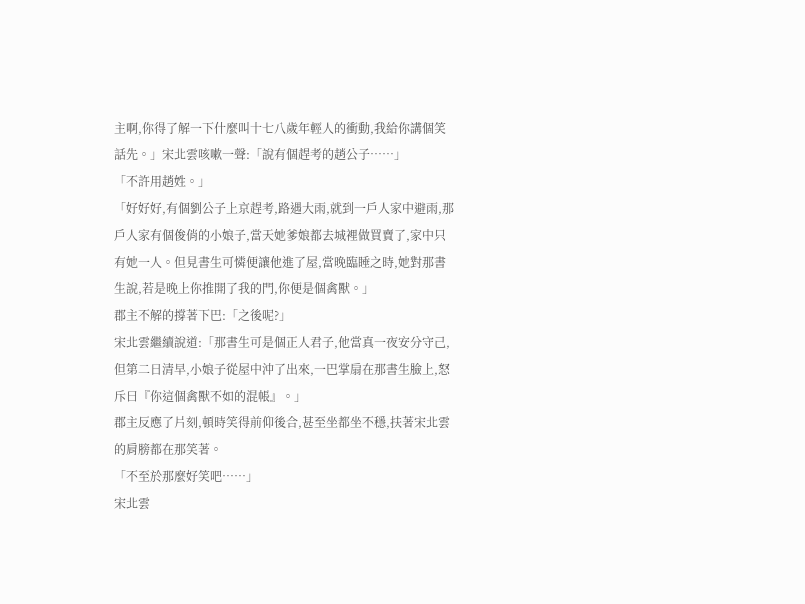主啊,你得了解一下什麼叫十七八歲年輕人的衝動,我給你講個笑話先。」宋北雲咳嗽一聲:「說有個趕考的趙公子……」
「不許用趙姓。」
「好好好,有個劉公子上京趕考,路遇大雨,就到一戶人家中避雨,那戶人家有個俊俏的小娘子,當天她爹娘都去城裡做買賣了,家中只有她一人。但見書生可憐便讓他進了屋,當晚臨睡之時,她對那書生說,若是晚上你推開了我的門,你便是個禽獸。」
郡主不解的撐著下巴:「之後呢?」
宋北雲繼續說道:「那書生可是個正人君子,他當真一夜安分守己,但第二日清早,小娘子從屋中沖了出來,一巴掌扇在那書生臉上,怒斥曰『你這個禽獸不如的混帳』。」
郡主反應了片刻,頓時笑得前仰後合,甚至坐都坐不穩,扶著宋北雲的肩膀都在那笑著。
「不至於那麼好笑吧……」
宋北雲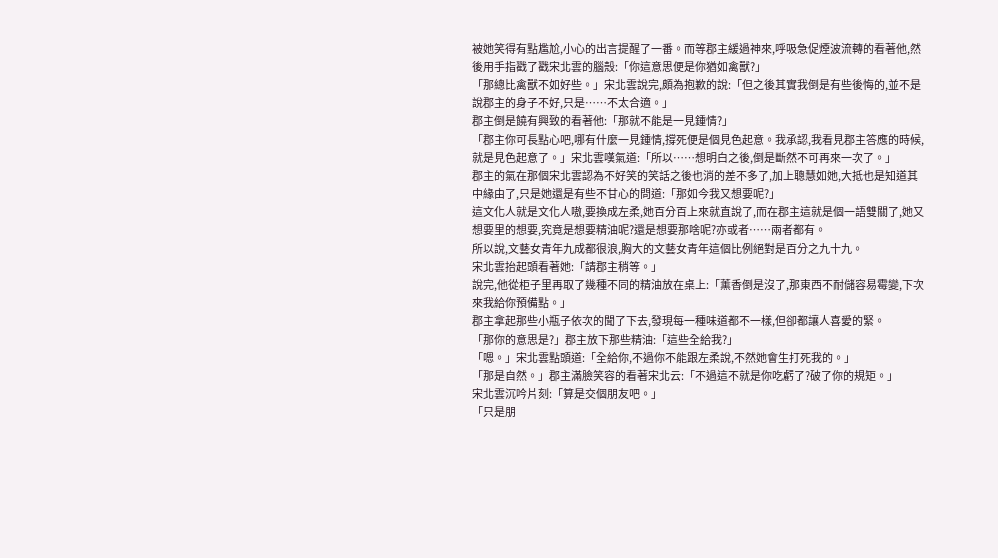被她笑得有點尷尬,小心的出言提醒了一番。而等郡主緩過神來,呼吸急促煙波流轉的看著他,然後用手指戳了戳宋北雲的腦殼:「你這意思便是你猶如禽獸?」
「那總比禽獸不如好些。」宋北雲說完,頗為抱歉的說:「但之後其實我倒是有些後悔的,並不是說郡主的身子不好,只是……不太合適。」
郡主倒是饒有興致的看著他:「那就不能是一見鍾情?」
「郡主你可長點心吧,哪有什麼一見鍾情,撐死便是個見色起意。我承認,我看見郡主答應的時候,就是見色起意了。」宋北雲嘆氣道:「所以……想明白之後,倒是斷然不可再來一次了。」
郡主的氣在那個宋北雲認為不好笑的笑話之後也消的差不多了,加上聰慧如她,大抵也是知道其中緣由了,只是她還是有些不甘心的問道:「那如今我又想要呢?」
這文化人就是文化人嗷,要換成左柔,她百分百上來就直說了,而在郡主這就是個一語雙關了,她又想要里的想要,究竟是想要精油呢?還是想要那啥呢?亦或者……兩者都有。
所以說,文藝女青年九成都很浪,胸大的文藝女青年這個比例絕對是百分之九十九。
宋北雲抬起頭看著她:「請郡主稍等。」
說完,他從柜子里再取了幾種不同的精油放在桌上:「薰香倒是沒了,那東西不耐儲容易霉變,下次來我給你預備點。」
郡主拿起那些小瓶子依次的聞了下去,發現每一種味道都不一樣,但卻都讓人喜愛的緊。
「那你的意思是?」郡主放下那些精油:「這些全給我?」
「嗯。」宋北雲點頭道:「全給你,不過你不能跟左柔說,不然她會生打死我的。」
「那是自然。」郡主滿臉笑容的看著宋北云:「不過這不就是你吃虧了?破了你的規矩。」
宋北雲沉吟片刻:「算是交個朋友吧。」
「只是朋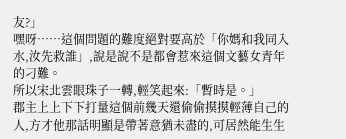友?」
嘿呀……這個問題的難度絕對要高於「你媽和我同入水,汝先救誰」,說是說不是都會惹來這個文藝女青年的刁難。
所以宋北雲眼珠子一轉,輕笑起來:「暫時是。」
郡主上上下下打量這個前幾天還偷偷摸摸輕薄自己的人,方才他那話明顯是帶著意猶未盡的,可居然能生生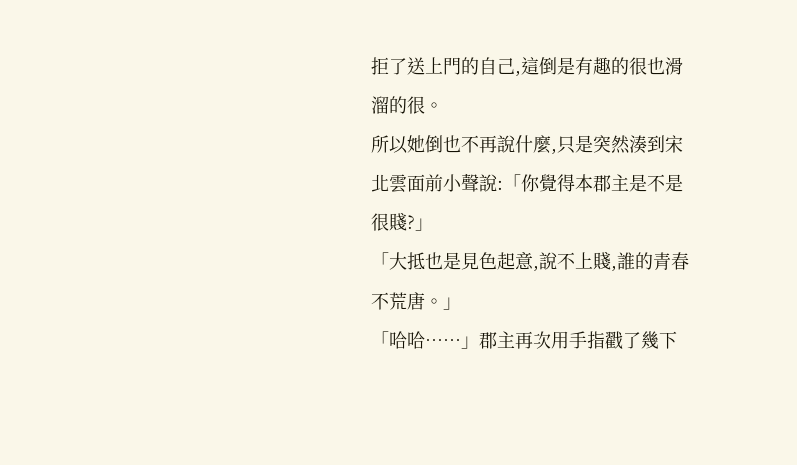拒了送上門的自己,這倒是有趣的很也滑溜的很。
所以她倒也不再說什麼,只是突然湊到宋北雲面前小聲說:「你覺得本郡主是不是很賤?」
「大抵也是見色起意,說不上賤,誰的青春不荒唐。」
「哈哈……」郡主再次用手指戳了幾下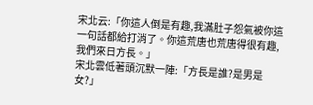宋北云:「你這人倒是有趣,我滿肚子怨氣被你這一句話都給打消了。你這荒唐也荒唐得很有趣,我們來日方長。」
宋北雲低著頭沉默一陣:「方長是誰?是男是女?」